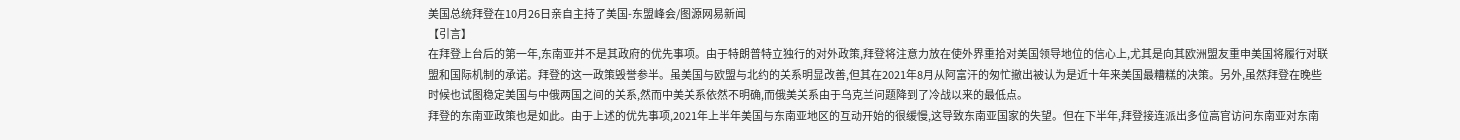美国总统拜登在10月26日亲自主持了美国-东盟峰会/图源网易新闻
【引言】
在拜登上台后的第一年,东南亚并不是其政府的优先事项。由于特朗普特立独行的对外政策,拜登将注意力放在使外界重拾对美国领导地位的信心上,尤其是向其欧洲盟友重申美国将履行对联盟和国际机制的承诺。拜登的这一政策毁誉参半。虽美国与欧盟与北约的关系明显改善,但其在2021年8月从阿富汗的匆忙撤出被认为是近十年来美国最糟糕的决策。另外,虽然拜登在晚些时候也试图稳定美国与中俄两国之间的关系,然而中美关系依然不明确,而俄美关系由于乌克兰问题降到了冷战以来的最低点。
拜登的东南亚政策也是如此。由于上述的优先事项,2021年上半年美国与东南亚地区的互动开始的很缓慢,这导致东南亚国家的失望。但在下半年,拜登接连派出多位高官访问东南亚对东南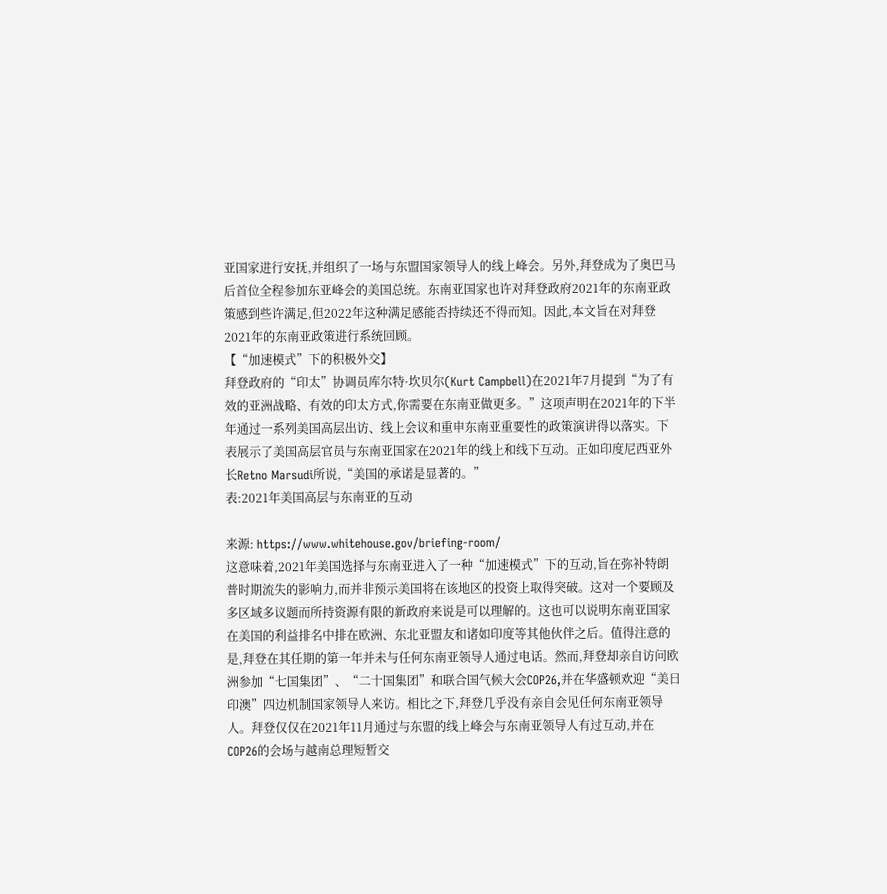亚国家进行安抚,并组织了一场与东盟国家领导人的线上峰会。另外,拜登成为了奥巴马后首位全程参加东亚峰会的美国总统。东南亚国家也许对拜登政府2021年的东南亚政策感到些许满足,但2022年这种满足感能否持续还不得而知。因此,本文旨在对拜登2021年的东南亚政策进行系统回顾。
【“加速模式”下的积极外交】
拜登政府的“印太”协调员库尔特·坎贝尔(Kurt Campbell)在2021年7月提到“为了有效的亚洲战略、有效的印太方式,你需要在东南亚做更多。”这项声明在2021年的下半年通过一系列美国高层出访、线上会议和重申东南亚重要性的政策演讲得以落实。下表展示了美国高层官员与东南亚国家在2021年的线上和线下互动。正如印度尼西亚外长Retno Marsudi所说,“美国的承诺是显著的。”
表:2021年美国高层与东南亚的互动

来源: https://www.whitehouse.gov/briefing-room/
这意味着,2021年美国选择与东南亚进入了一种“加速模式”下的互动,旨在弥补特朗普时期流失的影响力,而并非预示美国将在该地区的投资上取得突破。这对一个要顾及多区域多议题而所持资源有限的新政府来说是可以理解的。这也可以说明东南亚国家在美国的利益排名中排在欧洲、东北亚盟友和诸如印度等其他伙伴之后。值得注意的是,拜登在其任期的第一年并未与任何东南亚领导人通过电话。然而,拜登却亲自访问欧洲参加“七国集团”、“二十国集团”和联合国气候大会COP26,并在华盛顿欢迎“美日印澳”四边机制国家领导人来访。相比之下,拜登几乎没有亲自会见任何东南亚领导人。拜登仅仅在2021年11月通过与东盟的线上峰会与东南亚领导人有过互动,并在COP26的会场与越南总理短暂交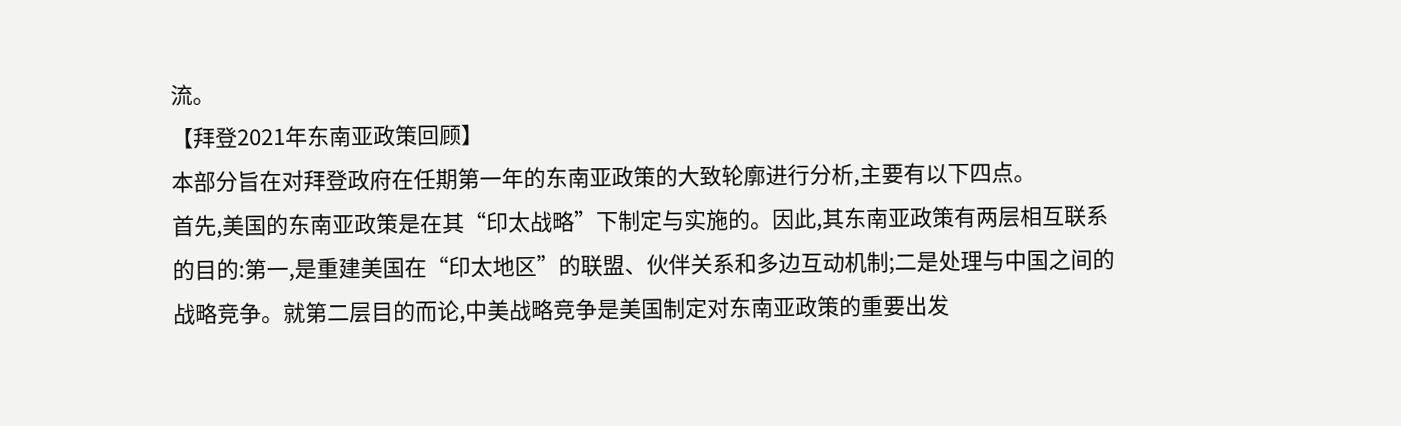流。
【拜登2021年东南亚政策回顾】
本部分旨在对拜登政府在任期第一年的东南亚政策的大致轮廓进行分析,主要有以下四点。
首先,美国的东南亚政策是在其“印太战略”下制定与实施的。因此,其东南亚政策有两层相互联系的目的:第一,是重建美国在“印太地区”的联盟、伙伴关系和多边互动机制;二是处理与中国之间的战略竞争。就第二层目的而论,中美战略竞争是美国制定对东南亚政策的重要出发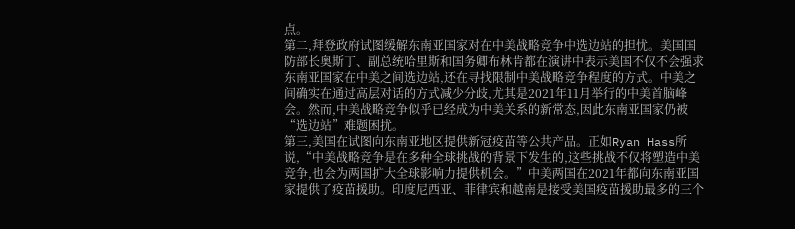点。
第二,拜登政府试图缓解东南亚国家对在中美战略竞争中选边站的担忧。美国国防部长奥斯丁、副总统哈里斯和国务卿布林肯都在演讲中表示美国不仅不会强求东南亚国家在中美之间选边站,还在寻找限制中美战略竞争程度的方式。中美之间确实在通过高层对话的方式减少分歧,尤其是2021年11月举行的中美首脑峰会。然而,中美战略竞争似乎已经成为中美关系的新常态,因此东南亚国家仍被“选边站”难题困扰。
第三,美国在试图向东南亚地区提供新冠疫苗等公共产品。正如Ryan Hass所说,“中美战略竞争是在多种全球挑战的背景下发生的,这些挑战不仅将塑造中美竞争,也会为两国扩大全球影响力提供机会。”中美两国在2021年都向东南亚国家提供了疫苗援助。印度尼西亚、菲律宾和越南是接受美国疫苗援助最多的三个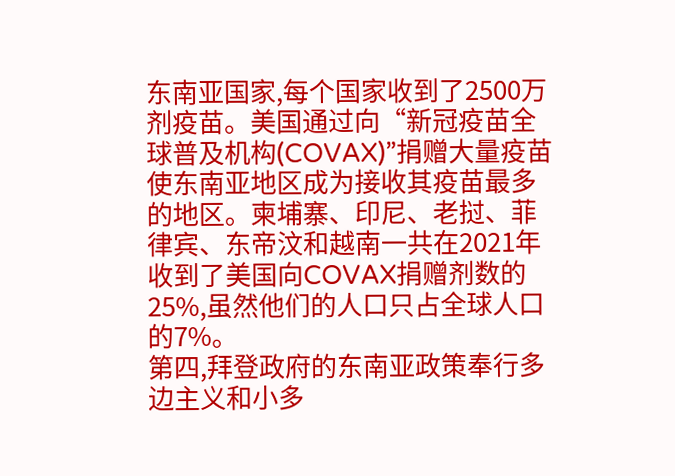东南亚国家,每个国家收到了2500万剂疫苗。美国通过向“新冠疫苗全球普及机构(COVAX)”捐赠大量疫苗使东南亚地区成为接收其疫苗最多的地区。柬埔寨、印尼、老挝、菲律宾、东帝汶和越南一共在2021年收到了美国向COVAX捐赠剂数的25%,虽然他们的人口只占全球人口的7%。
第四,拜登政府的东南亚政策奉行多边主义和小多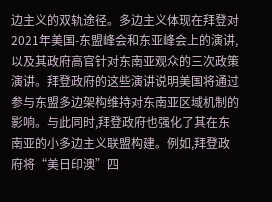边主义的双轨途径。多边主义体现在拜登对2021年美国-东盟峰会和东亚峰会上的演讲,以及其政府高官针对东南亚观众的三次政策演讲。拜登政府的这些演讲说明美国将通过参与东盟多边架构维持对东南亚区域机制的影响。与此同时,拜登政府也强化了其在东南亚的小多边主义联盟构建。例如,拜登政府将“美日印澳”四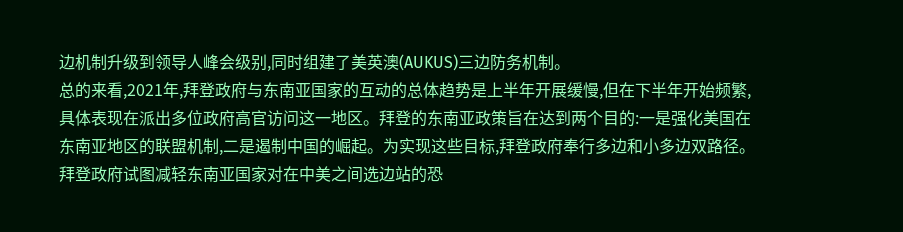边机制升级到领导人峰会级别,同时组建了美英澳(AUKUS)三边防务机制。
总的来看,2021年,拜登政府与东南亚国家的互动的总体趋势是上半年开展缓慢,但在下半年开始频繁,具体表现在派出多位政府高官访问这一地区。拜登的东南亚政策旨在达到两个目的:一是强化美国在东南亚地区的联盟机制,二是遏制中国的崛起。为实现这些目标,拜登政府奉行多边和小多边双路径。拜登政府试图减轻东南亚国家对在中美之间选边站的恐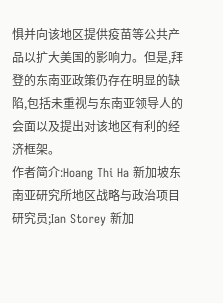惧并向该地区提供疫苗等公共产品以扩大美国的影响力。但是,拜登的东南亚政策仍存在明显的缺陷,包括未重视与东南亚领导人的会面以及提出对该地区有利的经济框架。
作者简介:Hoang Thi Ha 新加坡东南亚研究所地区战略与政治项目研究员;Ian Storey 新加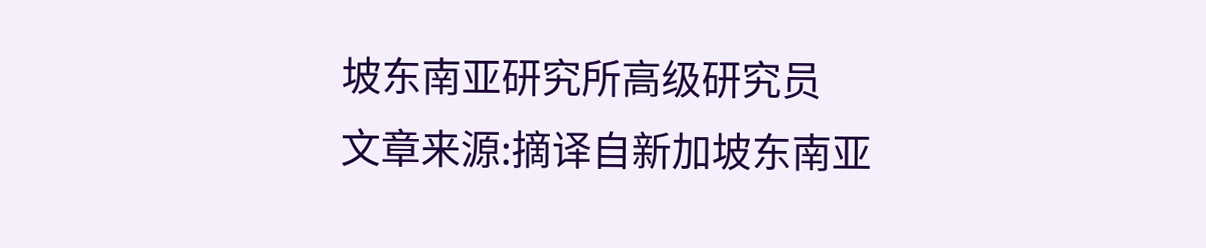坡东南亚研究所高级研究员
文章来源:摘译自新加坡东南亚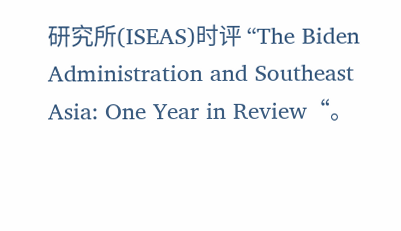研究所(ISEAS)时评 “The Biden Administration and Southeast Asia: One Year in Review“。